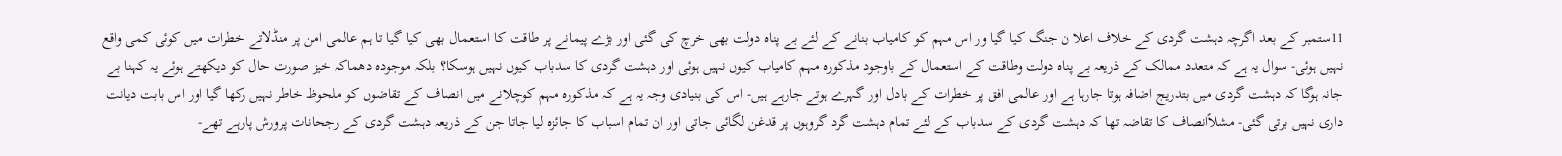11ستمبر کے بعد اگرچہ دہشت گردی کے خلاف اعلا ن جنگ کیا گیا ور اس مہم کو کامیاب بنانے کے لئے بے پناہ دولت بھی خرچ کی گئی اور بڑے پیمانے پر طاقت کا استعمال بھی کیا گیا تا ہم عالمی امن پر منڈلاتے خطرات میں کوئی کمی واقع نہیں ہوئی- سوال یہ ہے کہ متعدد ممالک کے ذریعہ بے پناہ دولت وطاقت کے استعمال کے باوجود مذکورہ مہم کامیاب کیوں نہیں ہوئی اور دہشت گردی کا سدباب کیوں نہیں ہوسکا؟ بلکہ موجودہ دھماکہ خیز صورت حال کو دیکھتے ہوئے یہ کہنا بے جانہ ہوگا کہ دہشت گردی میں بتدریج اضافہ ہوتا جارہا ہے اور عالمی افق پر خطرات کے بادل اور گہرے ہوتے جارہے ہیں- اس کی بنیادی وجہ یہ ہے کہ مذکورہ مہم کوچلانے میں انصاف کے تقاضوں کو ملحوظ خاطر نہیں رکھا گیا اور اس بابت دیانت داری نہیں برتی گئی- مشلاًانصاف کا تقاضہ تھا کہ دہشت گردی کے سدباب کے لئے تمام دہشت گرد گروہوں پر قدغن لگائی جاتی اور ان تمام اسباب کا جائزہ لیا جاتا جن کے ذریعہ دہشت گردی کے رجحانات پرورش پارہے تھے-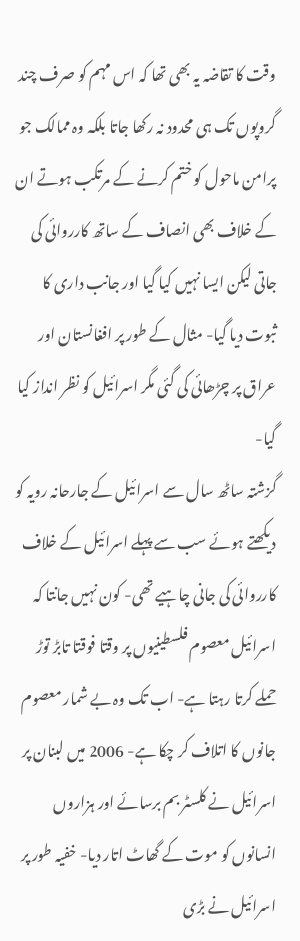وقت کا تقاضہ یہ بھی تھا کہ اس مہم کو صرف چند گروپوں تک ہی محدود نہ رکھا جاتا بلکہ وہ ممالک جو پرامن ماحول کو ختم کرنے کے مرتکب ہوتے ان کے خلاف بھی انصاف کے ساتھ کارروائی کی جاتی لیکن ایسا نہیں کیا گیا اور جانب داری کا ثبوت دیا گیا- مثال کے طور پر افغانستان اور عراق پر چڑھائی کی گئی مگر اسرائیل کو نظر انداز کیا گیا-
گزشتہ ساٹھ سال سے اسرائیل کے جارحانہ رویہ کو دیکھتے ہوئے سب سے پہلے اسرائیل کے خلاف کارروائی کی جانی چاہیے تھی- کون نہیں جانتا کہ اسرائیل معصوم فلسطینیوں پر وقتا فوقتا تابڑ توڑ حملے کرتا رہتا ہے- اب تک وہ بے شمار معصوم جانوں کا اتلاف کر چکا ہے- 2006 میں لبنان پر اسرائیل نے کلسٹر بم برسائے اور ہزاروں انسانوں کو موت کے گھاٹ اتار دیا- خفیہ طور پر اسرائیل نے بڑی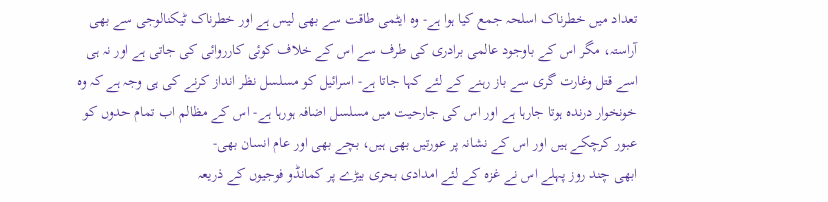تعداد میں خطرناک اسلحہ جمع کیا ہوا ہے- وہ ایٹمی طاقت سے بھی لیس ہے اور خطرناک ٹیکنالوجی سے بھی آراستہ، مگر اس کے باوجود عالمی برادری کی طرف سے اس کے خلاف کوئی کارروائی کی جاتی ہے اور نہ ہی اسے قتل وغارت گری سے باز رہنے کے لئے کہا جاتا ہے- اسرائیل کو مسلسل نظر انداز کرنے کی ہی وجہ ہے کہ وہ خونخوار درندہ ہوتا جارہا ہے اور اس کی جارحیت میں مسلسل اضافہ ہورہا ہے- اس کے مظالم اب تمام حدوں کو عبور کرچکے ہیں اور اس کے نشانہ پر عورتیں بھی ہیں، بچے بھی اور عام انسان بھی-
ابھی چند روز پہلے اس نے غزہ کے لئے امدادی بحری بیڑے پر کمانڈو فوجیوں کے ذریعہ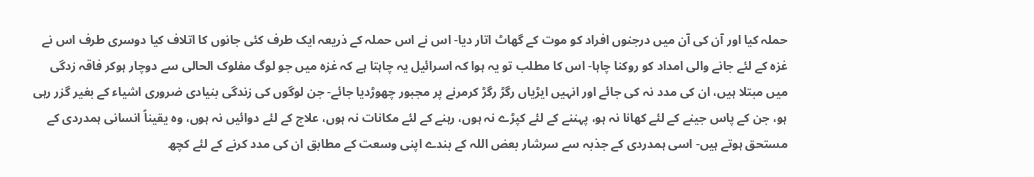حملہ کیا اور آن کی آن میں درجنوں افراد کو موت کے گھاٹ اتار دیا- اس نے اس حملہ کے ذریعہ ایک طرف کئی جانوں کا اتلاف کیا دوسری طرف اس نے غزہ کے لئے جانے والی امداد کو روکنا چاہا- اس کا مطلب تو یہ ہوا کہ اسرائیل یہ چاہتا ہے کہ غزہ میں جو لوگ مفلوک الحالی سے دوچار ہوکر فاقہ زدگی میں مبتلا ہیں، ان کی مدد نہ کی جائے اور انہیں ایڑیاں رگڑ رگڑ کرمرنے پر مجبور چھوڑدیا جائے- جن لوگوں کی زندگی بنیادی ضروری اشیاء کے بغیر گزر رہی ہو، جن کے پاس جینے کے لئے کھانا نہ ہو، پہننے کے لئے کپڑے نہ ہوں، رہنے کے لئے مکانات نہ ہوں، علاج کے لئے دوائیں نہ ہوں، وہ یقیناً انسانی ہمدردی کے مستحق ہوتے ہیں- اسی ہمدردی کے جذبہ سے سرشار بعض اللہ کے بندے اپنی وسعت کے مطابق ان کی مدد کرنے کے لئے کچھ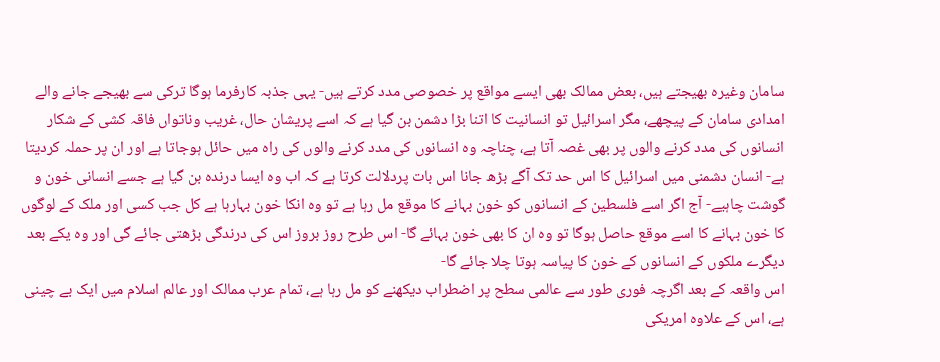سامان وغیرہ بھیجتے ہیں، بعض ممالک بھی ایسے مواقع پر خصوصی مدد کرتے ہیں- یہی جذبہ کارفرما ہوگا ترکی سے بھیجے جانے والے امدادی سامان کے پیچھے، مگر اسرائیل تو انسانیت کا اتنا بڑا دشمن بن گیا ہے کہ اسے پریشان حال، غریب وناتواں فاقہ کشی کے شکار انسانوں کی مدد کرنے والوں پر بھی غصہ آتا ہے، چناچہ وہ انسانوں کی مدد کرنے والوں کی راہ میں حائل ہوجاتا ہے اور ان پر حملہ کردیتا ہے- انسان دشمنی میں اسرائیل کا اس حد تک آگے بڑھ جانا اس بات پردلالت کرتا ہے کہ اب وہ ایسا درندہ بن گیا ہے جسے انسانی خون و گوشت چاہیے- آج اگر اسے فلسطین کے انسانوں کو خون بہانے کا موقع مل رہا ہے تو وہ انکا خون بہارہا ہے کل جب کسی اور ملک کے لوگوں کا خون بہانے کا اسے موقع حاصل ہوگا تو وہ ان کا بھی خون بہائے گا- اس طرح روز بروز اس کی درندگی بڑھتی جائے گی اور وہ یکے بعد دیگرے ملکوں کے انسانوں کے خون کا پیاسہ ہوتا چلا جائے گا-
اس واقعہ کے بعد اگرچہ فوری طور سے عالمی سطح پر اضطراب دیکھنے کو مل رہا ہے، تمام عرب ممالک اور عالم اسلام میں ایک بے چینی ہے، اس کے علاوہ امریکی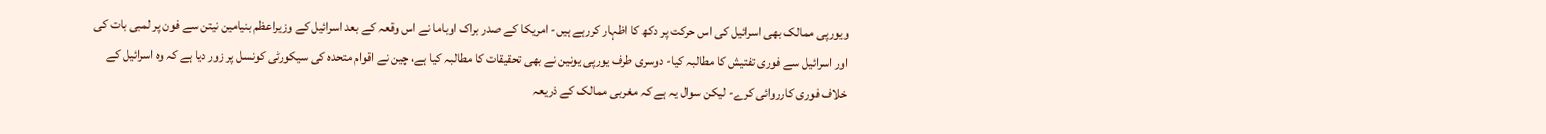ویورپی ممالک بھی اسرائیل کی اس حرکت پر دکھ کا اظہار کررہے ہیں- امریکا کے صدر براک اوباما نے اس وقعہ کے بعد اسرائیل کے وزیراعظم بنیامین نیتن سے فون پر لمبی بات کی اور اسرائیل سے فوری تفتیش کا مطالبہ کیا- دوسری طرف یورپی یونین نے بھی تحقیقات کا مطالبہ کیا ہے، چین نے اقوام متحدہ کی سیکورٹی کونسل پر زور دیا ہے کہ وہ اسرائیل کے خلاف فوری کارروائی کرے- لیکن سوال یہ ہے کہ مغربی ممالک کے ذریعہ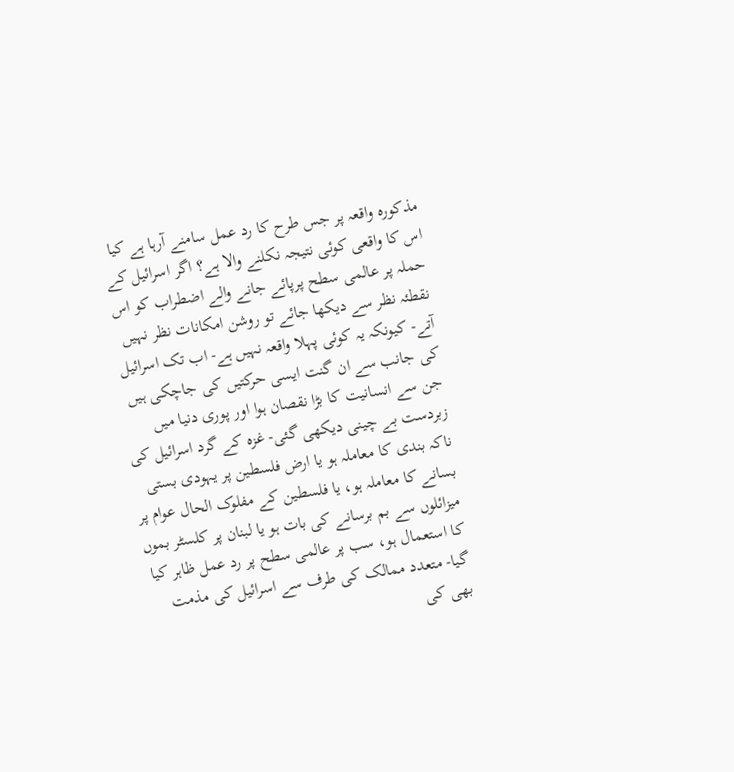مذکورہ واقعہ پر جس طرح کا رد عمل سامنے آرہا ہے کیا اس کا واقعی کوئی نتیجہ نکلنے والا ہے؟ اگر اسرائیل کے حملہ پر عالمی سطح پرپائے جانے والے اضطراب کو اس نقطئہ نظر سے دیکھا جائے تو روشن امکانات نظر نہیں آتے- کیونکہ یہ کوئی پہلا واقعہ نہیں ہے- اب تک اسرائیل کی جانب سے ان گنت ایسی حرکتیں کی جاچکی ہیں جن سے انسانیت کا بڑا نقصان ہوا اور پوری دنیا میں زبردست بے چینی دیکھی گئی- غزہ کے گرد اسرائیل کی ناکہ بندی کا معاملہ ہو یا ارض فلسطین پر یہودی بستی بسانے کا معاملہ ہو، یا فلسطین کے مفلوک الحال عوام پر میزائلوں سے بم برسانے کی بات ہو یا لبنان پر کلسٹر بموں کا استعمال ہو، سب پر عالمی سطح پر رد عمل ظاہر کیا گیا- متعدد ممالک کی طرف سے اسرائیل کی مذمت بھی کی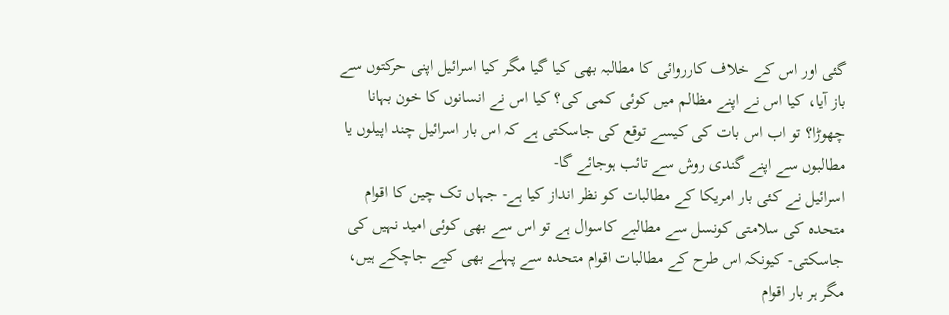گئی اور اس کے خلاف کارروائی کا مطالبہ بھی کیا گیا مگر کیا اسرائیل اپنی حرکتوں سے باز آیا، کیا اس نے اپنے مظالم میں کوئی کمی کی؟ کیا اس نے انسانوں کا خون بہانا چھوڑا؟ تو اب اس بات کی کیسے توقع کی جاسکتی ہے کہ اس بار اسرائیل چند اپیلوں یا مطالبوں سے اپنے گندی روش سے تائب ہوجائے گا-
اسرائیل نے کئی بار امریکا کے مطالبات کو نظر انداز کیا ہے- جہاں تک چین کا اقوام متحدہ کی سلامتی کونسل سے مطالبے کاسوال ہے تو اس سے بھی کوئی امید نہیں کی جاسکتی- کیونکہ اس طرح کے مطالبات اقوام متحدہ سے پہلے بھی کیے جاچکے ہیں، مگر ہر بار اقوام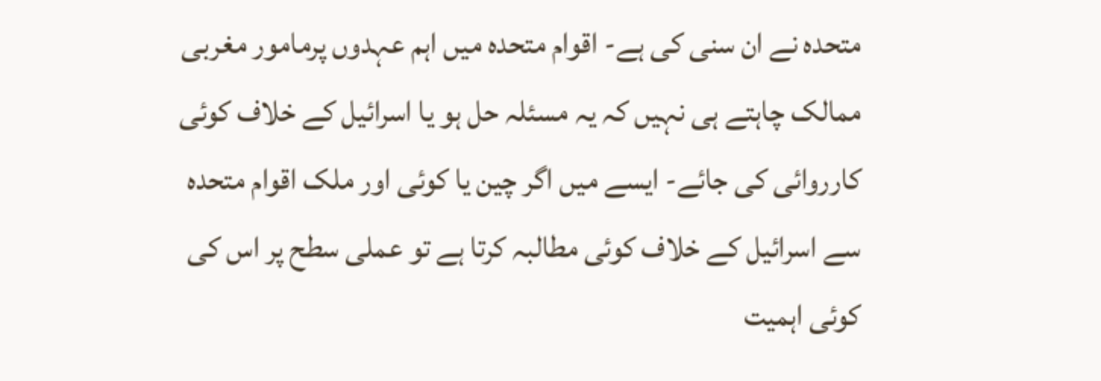متحدہ نے ان سنی کی ہے- اقوام متحدہ میں اہم عہدوں پرمامور مغربی ممالک چاہتے ہی نہیں کہ یہ مسئلہ حل ہو یا اسرائیل کے خلاف کوئی کارروائی کی جائے- ایسے میں اگر چین یا کوئی اور ملک اقوام متحدہ سے اسرائیل کے خلاف کوئی مطالبہ کرتا ہے تو عملی سطح پر اس کی کوئی اہمیت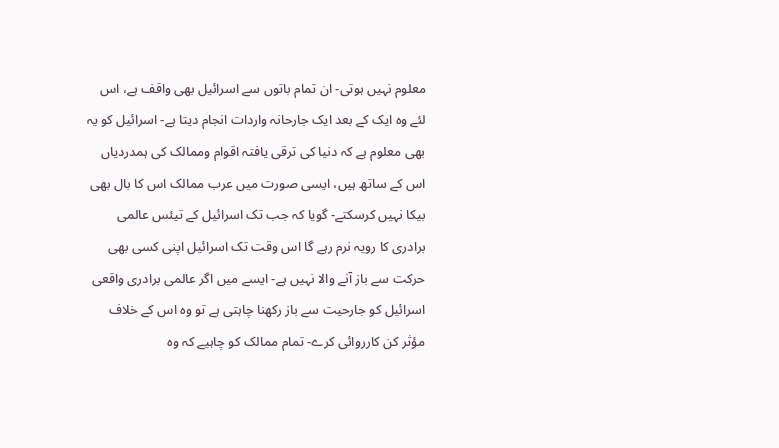معلوم نہیں ہوتی- ان تمام باتوں سے اسرائیل بھی واقف ہے، اس لئے وہ ایک کے بعد ایک جارحانہ واردات انجام دیتا ہے- اسرائیل کو یہ بھی معلوم ہے کہ دنیا کی ترقی یافتہ اقوام وممالک کی ہمدردیاں اس کے ساتھ ہیں، ایسی صورت میں عرب ممالک اس کا بال بھی بیکا نہیں کرسکتے- گویا کہ جب تک اسرائیل کے تیئس عالمی برادری کا رویہ نرم رہے گا اس وقت تک اسرائیل اپنی کسی بھی حرکت سے باز آنے والا نہیں ہے- ایسے میں اگر عالمی برادری واقعی اسرائیل کو جارحیت سے باز رکھنا چاہتی ہے تو وہ اس کے خلاف مؤثر کن کارروائی کرے- تمام ممالک کو چاہیے کہ وہ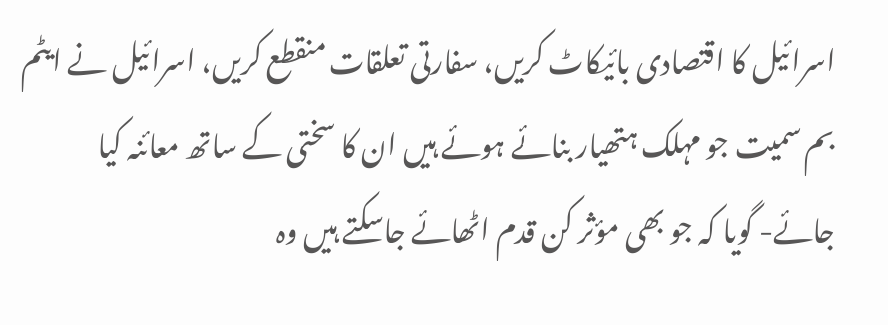اسرائیل کا اقتصادی بائیکاٹ کریں، سفارتی تعلقات منقطع کریں، اسرائیل نے ایٹم بم سمیت جو مہلک ہتھیار بنائے ہوئے ہیں ان کا سختی کے ساتھ معائنہ کیا جائے- گویا کہ جو بھی مؤثر کن قدم اٹھائے جاسکتے ہیں وہ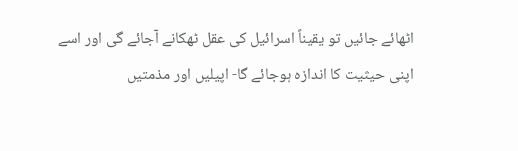اٹھائے جائیں تو یقیناً اسرائیل کی عقل ٹھکانے آجائے گی اور اسے اپنی حیثیت کا اندازہ ہوجائے گا- اپیلیں اور مذمتیں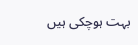بہت ہوچکی ہیں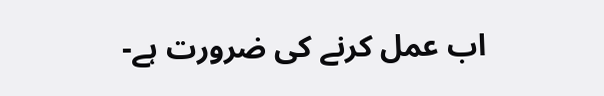اب عمل کرنے کی ضرورت ہے-